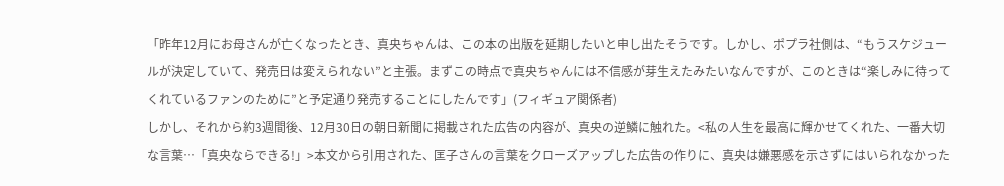「昨年12月にお母さんが亡くなったとき、真央ちゃんは、この本の出版を延期したいと申し出たそうです。しかし、ポプラ社側は、“もうスケジュールが決定していて、発売日は変えられない”と主張。まずこの時点で真央ちゃんには不信感が芽生えたみたいなんですが、このときは“楽しみに待ってくれているファンのために”と予定通り発売することにしたんです」(フィギュア関係者)
しかし、それから約3週間後、12月30日の朝日新聞に掲載された広告の内容が、真央の逆鱗に触れた。<私の人生を最高に輝かせてくれた、一番大切な言葉…「真央ならできる!」>本文から引用された、匡子さんの言葉をクローズアップした広告の作りに、真央は嫌悪感を示さずにはいられなかった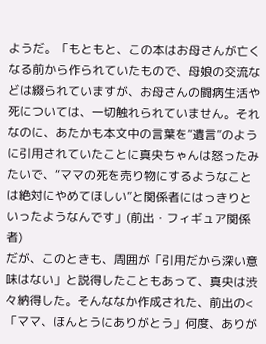ようだ。「もともと、この本はお母さんが亡くなる前から作られていたもので、母娘の交流などは綴られていますが、お母さんの闘病生活や死については、一切触れられていません。それなのに、あたかも本文中の言葉を“遺言”のように引用されていたことに真央ちゃんは怒ったみたいで、“ママの死を売り物にするようなことは絶対にやめてほしい”と関係者にはっきりといったようなんです」(前出・フィギュア関係者)
だが、このときも、周囲が「引用だから深い意味はない」と説得したこともあって、真央は渋々納得した。そんななか作成された、前出の<「ママ、ほんとうにありがとう」何度、ありが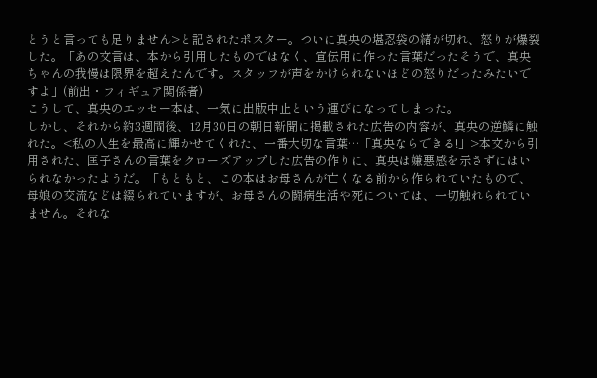とうと言っても足りません>と記されたポスター。ついに真央の堪忍袋の緒が切れ、怒りが爆裂した。「あの文言は、本から引用したものではなく、宣伝用に作った言葉だったそうで、真央ちゃんの我慢は限界を超えたんです。スタッフが声をかけられないほどの怒りだったみたいですよ」(前出・フィギュア関係者)
こうして、真央のエッセー本は、一気に出版中止という運びになってしまった。
しかし、それから約3週間後、12月30日の朝日新聞に掲載された広告の内容が、真央の逆鱗に触れた。<私の人生を最高に輝かせてくれた、一番大切な言葉…「真央ならできる!」>本文から引用された、匡子さんの言葉をクローズアップした広告の作りに、真央は嫌悪感を示さずにはいられなかったようだ。「もともと、この本はお母さんが亡くなる前から作られていたもので、母娘の交流などは綴られていますが、お母さんの闘病生活や死については、一切触れられていません。それな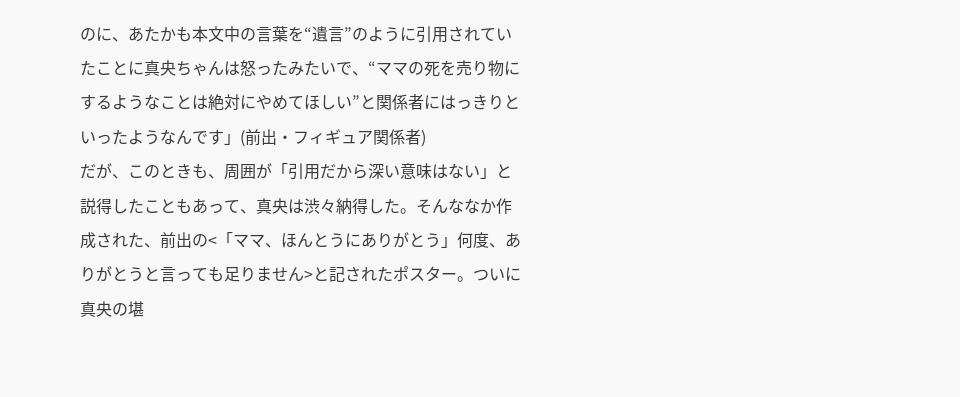のに、あたかも本文中の言葉を“遺言”のように引用されていたことに真央ちゃんは怒ったみたいで、“ママの死を売り物にするようなことは絶対にやめてほしい”と関係者にはっきりといったようなんです」(前出・フィギュア関係者)
だが、このときも、周囲が「引用だから深い意味はない」と説得したこともあって、真央は渋々納得した。そんななか作成された、前出の<「ママ、ほんとうにありがとう」何度、ありがとうと言っても足りません>と記されたポスター。ついに真央の堪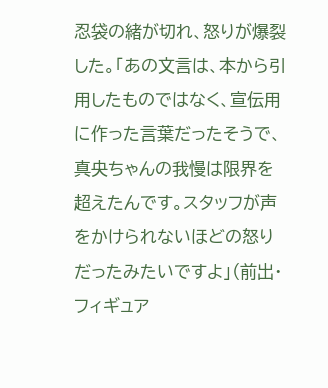忍袋の緒が切れ、怒りが爆裂した。「あの文言は、本から引用したものではなく、宣伝用に作った言葉だったそうで、真央ちゃんの我慢は限界を超えたんです。スタッフが声をかけられないほどの怒りだったみたいですよ」(前出・フィギュア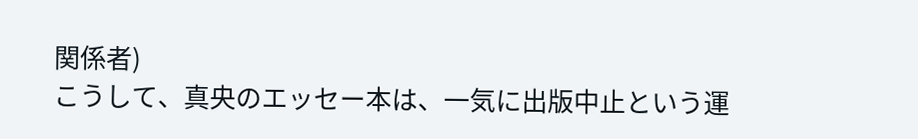関係者)
こうして、真央のエッセー本は、一気に出版中止という運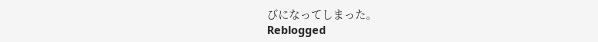びになってしまった。
Reblogged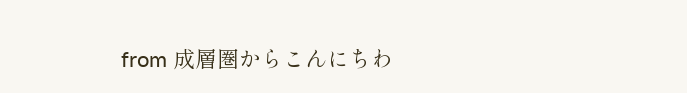from 成層圏からこんにちわ